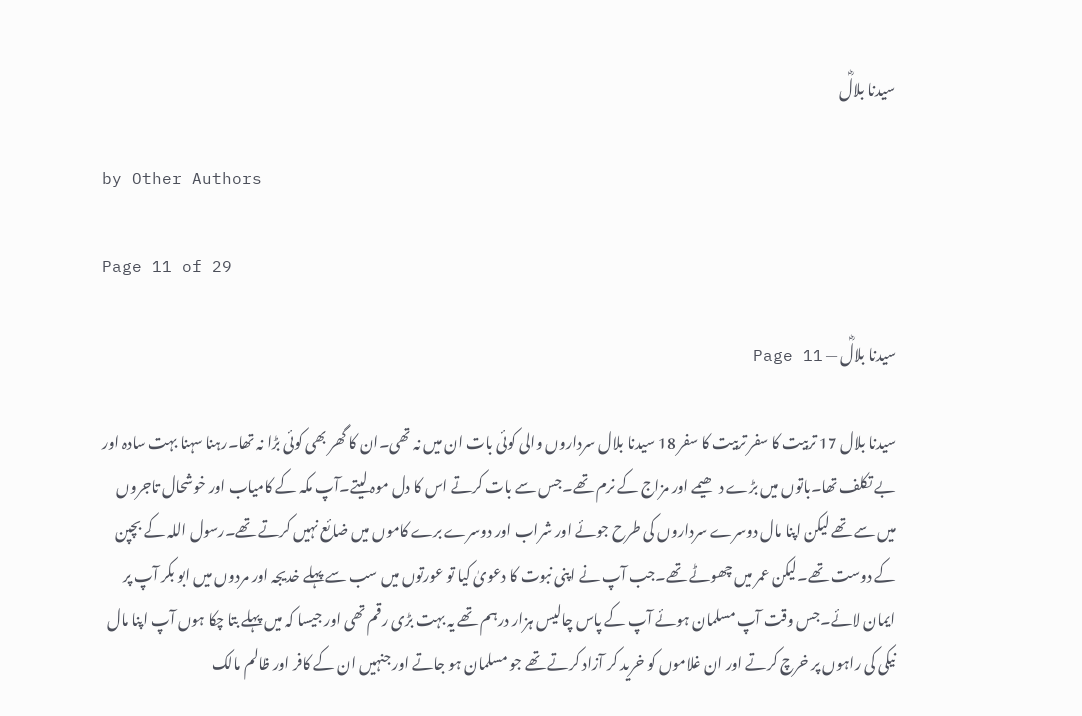سیدنا بلالؓ

by Other Authors

Page 11 of 29

سیدنا بلالؓ — Page 11

سیدنا بلال 17 تربیت کا سفر تربیت کا سفر 18 سیدنا بلال سرداروں والی کوئی بات ان میں نہ تھی۔ان کا گھر بھی کوئی بڑا نہ تھا۔رہنا سہنا بہت سادہ اور بے تکلف تھا۔باتوں میں بڑے دھیمے اور مزاج کے نرم تھے۔جس سے بات کرتے اس کا دل موہ لیتے۔آپ مکہ کے کامیاب اور خوشحال تاجروں میں سے تھے لیکن اپنا مال دوسرے سرداروں کی طرح جوئے اور شراب اور دوسرے برے کاموں میں ضائع نہیں کرتے تھے۔رسول اللہ کے بچپن کے دوست تھے۔لیکن عمر میں چھوٹے تھے۔جب آپ نے اپنی نبوت کا دعویٰ کیا تو عورتوں میں سب سے پہلے خدیجہ اور مردوں میں ابو بکر آپ پر ایمان لائے۔جس وقت آپ مسلمان ہوئے آپ کے پاس چالیس ہزار درہم تھے یہ بہت بڑی رقم تھی اور جیسا کہ میں پہلے بتا چکا ہوں آپ اپنا مال نیکی کی راہوں پر خرچ کرتے اور ان غلاموں کو خرید کر آزاد کرتے تھے جو مسلمان ہو جاتے اور جنہیں ان کے کافر اور ظالم مالک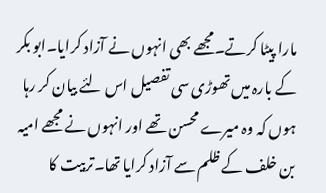مارا پیٹا کرتے۔مجھے بھی انہوں نے آزاد کرایا۔ابو بکر کے بارہ میں تھوڑی سی تفصیل اس لئے بیان کر رہا ہوں کہ وہ میرے محسن تھے اور انہوں نے مجھے امیہ بن خلف کے ظلم سے آزاد کرایا تھا۔تربیت کا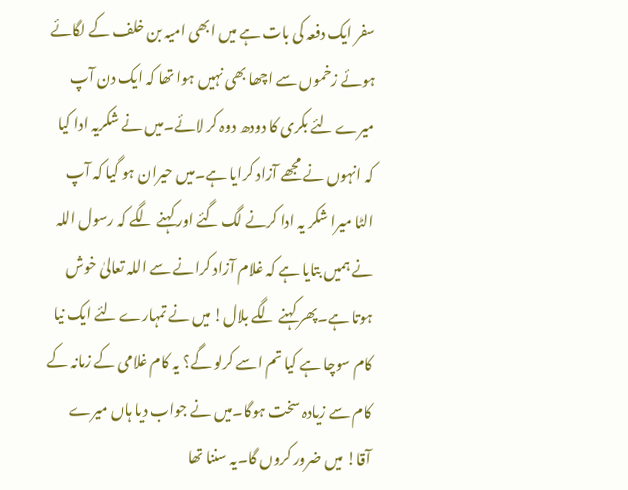سفر ایک دفعہ کی بات ہے میں ابھی امیہ بن خلف کے لگائے ہوئے زخموں سے اچھا بھی نہیں ہوا تھا کہ ایک دن آپ میرے لئے بکری کا دودھ دوہ کر لائے۔میں نے شکریہ ادا کیا کہ انہوں نے مجھے آزاد کرایا ہے۔میں حیران ہو گیا کہ آپ الٹا میرا شکر یہ ادا کرنے لگ گئے اور کہنے لگے کہ رسول اللہ نے ہمیں بتایا ہے کہ غلام آزاد کرانے سے اللہ تعالیٰ خوش ہوتا ہے۔پھر کہنے لگے بلال! میں نے تمہارے لئے ایک نیا کام سوچا ہے کیا تم اسے کرلو گے؟ یہ کام غلامی کے زمانہ کے کام سے زیادہ سخت ہوگا۔میں نے جواب دیا ہاں میرے آقا! میں ضرور کروں گا۔یہ سننا تھا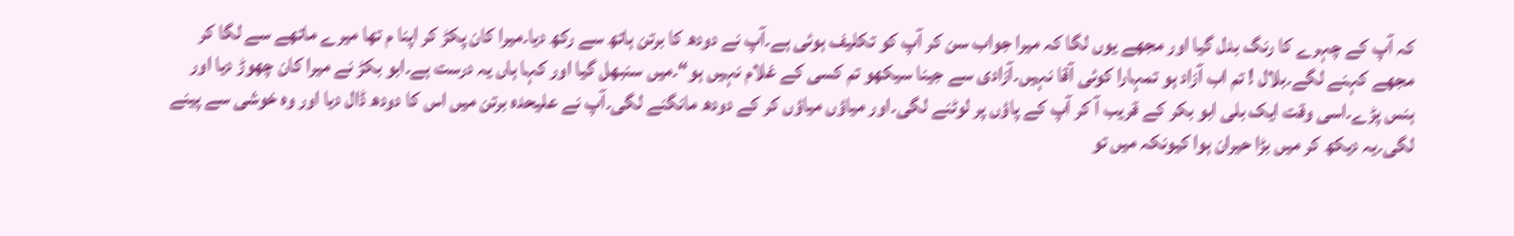کہ آپ کے چہرے کا رنگ بدل گیا اور مجھے یوں لگا کہ میرا جواب سن کر آپ کو تکلیف ہوئی ہے۔آپ نے دودھ کا برتن ہاتھ سے رکھ دیا۔میرا کان پکڑ کر اپنا م تھا میرے ماتھے سے لگا کر مجھے کہنے لگے۔بلال ! تم اب آزاد ہو تمہارا کوئی آقا نہیں۔آزادی سے جینا سیکھو تم کسی کے غلام نہیں ہو“۔میں سنبھل گیا اور کہا ہاں یہ درست ہے۔ابو بکڑ نے میرا کان چھوڑ دیا اور ہنس پڑے۔اسی وقت ایک بلی ابو بکر کے قریب آ کر آپ کے پاؤں پر لوٹنے لگی۔اور میاؤں میاؤں کر کے دودھ مانگنے لگی۔آپ نے علیحدہ برتن میں اس کا دودھ ڈال دیا اور وہ خوشی سے پینے لگی۔یہ دیکھ کر میں بڑا حیران ہوا کیونکہ میں تو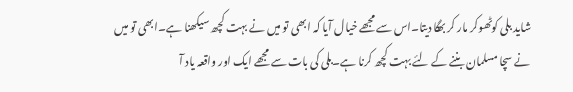شاید بلی کوٹھوکر مار کر بھگا دیتا۔اس سے مجھے خیال آیا کہ ابھی تو میں نے بہت کچھ سیکھنا ہے۔ابھی تو میں نے سچا مسلمان بننے کے لئے بہت کچھ کرنا ہے۔بلی کی بات سے مجھے ایک اور واقعہ یاد آ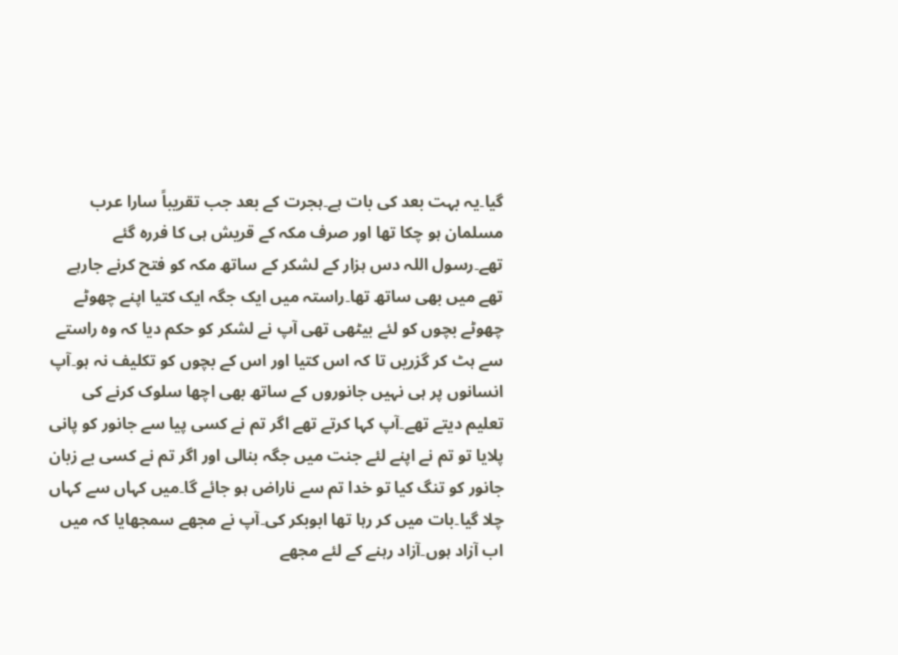گیا۔یہ بہت بعد کی بات ہے۔ہجرت کے بعد جب تقریباً سارا عرب مسلمان ہو چکا تھا اور صرف مکہ کے قریش ہی کا فررہ گئے تھے۔رسول اللہ دس ہزار کے لشکر کے ساتھ مکہ کو فتح کرنے جارہے تھے میں بھی ساتھ تھا۔راستہ میں ایک جگہ ایک کتیا اپنے چھوٹے چھوٹے بچوں کو لئے بیٹھی تھی آپ نے لشکر کو حکم دیا کہ وہ راستے سے ہٹ کر گزریں تا کہ اس کتیا اور اس کے بچوں کو تکلیف نہ ہو۔آپ انسانوں پر ہی نہیں جانوروں کے ساتھ بھی اچھا سلوک کرنے کی تعلیم دیتے تھے۔آپ کہا کرتے تھے اگر تم نے کسی پیا سے جانور کو پانی پلایا تو تم نے اپنے لئے جنت میں جگہ بنالی اور اگر تم نے کسی بے زبان جانور کو تنگ کیا تو خدا تم سے ناراض ہو جائے گا۔میں کہاں سے کہاں چلا گیا۔بات میں کر رہا تھا ابوبکر کی۔آپ نے مجھے سمجھایا کہ میں اب آزاد ہوں۔آزاد رہنے کے لئے مجھے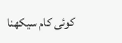کوئی کام سیکھنا